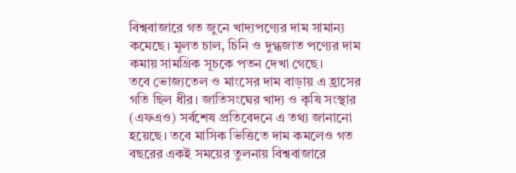বিশ্ববাজারে গত জুনে খাদ্যপণ্যের দাম সামান্য কমেছে। মূলত চাল, চিনি ও দুগ্ধজাত পণ্যের দাম কমায় সামগ্রিক সূচকে পতন দেখা গেছে।
তবে ভোজ্যতেল ও মাংসের দাম বাড়ায় এ হ্রাসের গতি ছিল ধীর। জাতিসংঘের খাদ্য ও কৃষি সংস্থার (এফএও) সর্বশেষ প্রতিবেদনে এ তথ্য জানানো হয়েছে। তবে মাসিক ভিত্তিতে দাম কমলেও গত বছরের একই সময়ের তুলনায় বিশ্ববাজারে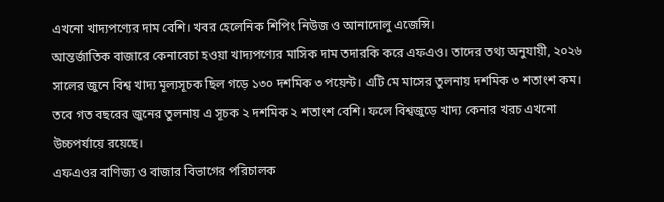এখনো খাদ্যপণ্যের দাম বেশি। খবর হেলেনিক শিপিং নিউজ ও আনাদোলু এজেন্সি।
আন্তর্জাতিক বাজারে কেনাবেচা হওয়া খাদ্যপণ্যের মাসিক দাম তদারকি করে এফএও। তাদের তথ্য অনুযায়ী, ২০২৬ সালের জুনে বিশ্ব খাদ্য মূল্যসূচক ছিল গড়ে ১৩০ দশমিক ৩ পয়েন্ট। এটি মে মাসের তুলনায় দশমিক ৩ শতাংশ কম। তবে গত বছরের জুনের তুলনায় এ সূচক ২ দশমিক ২ শতাংশ বেশি। ফলে বিশ্বজুড়ে খাদ্য কেনার খরচ এখনো উচ্চপর্যায়ে রয়েছে।
এফএওর বাণিজ্য ও বাজার বিভাগের পরিচালক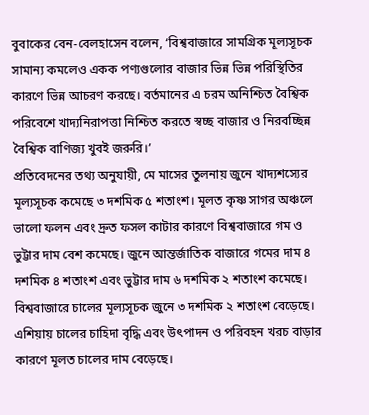বুবাকের বেন-বেলহাসেন বলেন, ‘বিশ্ববাজারে সামগ্রিক মূল্যসূচক সামান্য কমলেও একক পণ্যগুলোর বাজার ভিন্ন ভিন্ন পরিস্থিতির কারণে ভিন্ন আচরণ করছে। বর্তমানের এ চরম অনিশ্চিত বৈশ্বিক পরিবেশে খাদ্যনিরাপত্তা নিশ্চিত করতে স্বচ্ছ বাজার ও নিরবচ্ছিন্ন বৈশ্বিক বাণিজ্য খুবই জরুরি।’
প্রতিবেদনের তথ্য অনুযায়ী, মে মাসের তুলনায় জুনে খাদ্যশস্যের মূল্যসূচক কমেছে ৩ দশমিক ৫ শতাংশ। মূলত কৃষ্ণ সাগর অঞ্চলে ভালো ফলন এবং দ্রুত ফসল কাটার কারণে বিশ্ববাজারে গম ও ভুট্টার দাম বেশ কমেছে। জুনে আন্তর্জাতিক বাজারে গমের দাম ৪ দশমিক ৪ শতাংশ এবং ভুট্টার দাম ৬ দশমিক ২ শতাংশ কমেছে। বিশ্ববাজারে চালের মূল্যসূচক জুনে ৩ দশমিক ২ শতাংশ বেড়েছে। এশিয়ায় চালের চাহিদা বৃদ্ধি এবং উৎপাদন ও পরিবহন খরচ বাড়ার কারণে মূলত চালের দাম বেড়েছে।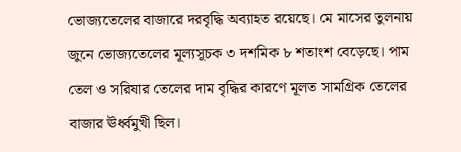ভোজ্যতেলের বাজারে দরবৃদ্ধি অব্যাহত রয়েছে। মে মাসের তুলনায় জুনে ভোজ্যতেলের মূল্যসূচক ৩ দশমিক ৮ শতাংশ বেড়েছে। পাম তেল ও সরিষার তেলের দাম বৃদ্ধির কারণে মূলত সামগ্রিক তেলের বাজার ঊর্ধ্বমুখী ছিল।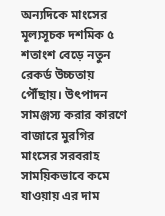অন্যদিকে মাংসের মূল্যসূচক দশমিক ৫ শতাংশ বেড়ে নতুন রেকর্ড উচ্চতায় পৌঁছায়। উৎপাদন সামঞ্জস্য করার কারণে বাজারে মুরগির মাংসের সরবরাহ সাময়িকভাবে কমে যাওয়ায় এর দাম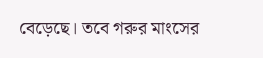বেড়েছে। তবে গরুর মাংসের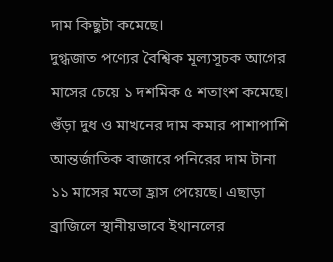দাম কিছুটা কমেছে।
দুগ্ধজাত পণ্যের বৈশ্বিক মূল্যসূচক আগের মাসের চেয়ে ১ দশমিক ৫ শতাংশ কমেছে। গুঁড়া দুধ ও মাখনের দাম কমার পাশাপাশি আন্তর্জাতিক বাজারে পনিরের দাম টানা ১১ মাসের মতো হ্রাস পেয়েছে। এছাড়া ব্রাজিলে স্থানীয়ভাবে ইথানলের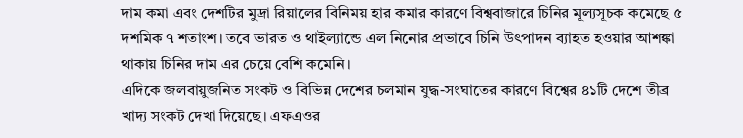দাম কমা এবং দেশটির মুদ্রা রিয়ালের বিনিময় হার কমার কারণে বিশ্ববাজারে চিনির মূল্যসূচক কমেছে ৫ দশমিক ৭ শতাংশ। তবে ভারত ও থাইল্যান্ডে এল নিনোর প্রভাবে চিনি উৎপাদন ব্যাহত হওয়ার আশঙ্কা থাকায় চিনির দাম এর চেয়ে বেশি কমেনি।
এদিকে জলবায়ুজনিত সংকট ও বিভিন্ন দেশের চলমান যুদ্ধ-সংঘাতের কারণে বিশ্বের ৪১টি দেশে তীব্র খাদ্য সংকট দেখা দিয়েছে। এফএওর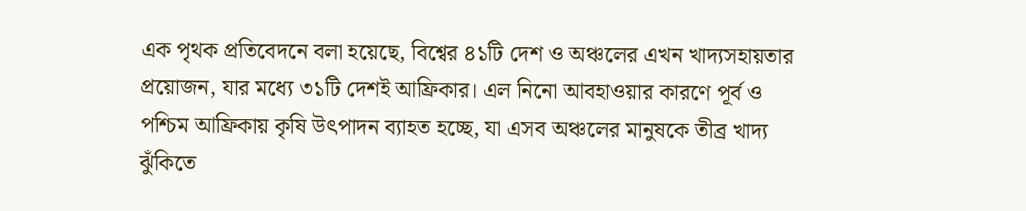এক পৃথক প্রতিবেদনে বলা হয়েছে, বিশ্বের ৪১টি দেশ ও অঞ্চলের এখন খাদ্যসহায়তার প্রয়োজন, যার মধ্যে ৩১টি দেশই আফ্রিকার। এল নিনো আবহাওয়ার কারণে পূর্ব ও পশ্চিম আফ্রিকায় কৃষি উৎপাদন ব্যাহত হচ্ছে, যা এসব অঞ্চলের মানুষকে তীব্র খাদ্য ঝুঁকিতে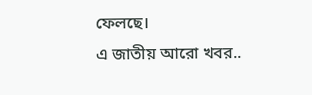ফেলছে।
এ জাতীয় আরো খবর..